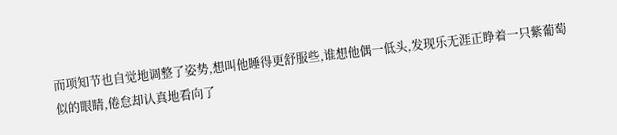而项知节也自觉地调整了姿势,想叫他睡得更舒服些,谁想他偶一低头,发现乐无涯正睁着一只紫葡萄似的眼睛,倦怠却认真地看向了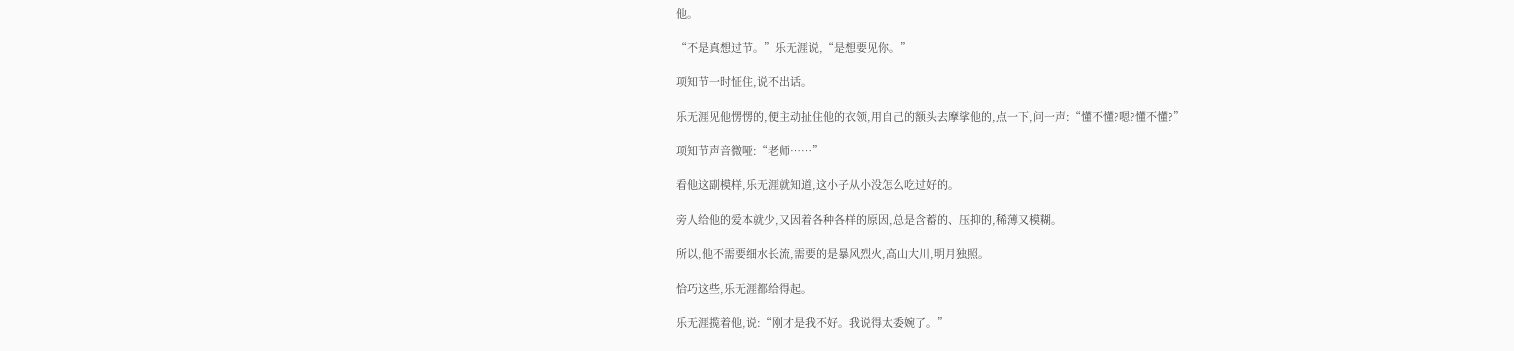他。

“不是真想过节。”乐无涯说,“是想要见你。”

项知节一时怔住,说不出话。

乐无涯见他愣愣的,便主动扯住他的衣领,用自己的额头去摩挲他的,点一下,问一声:“懂不懂?嗯?懂不懂?”

项知节声音微哑:“老师……”

看他这副模样,乐无涯就知道,这小子从小没怎么吃过好的。

旁人给他的爱本就少,又因着各种各样的原因,总是含蓄的、压抑的,稀薄又模糊。

所以,他不需要细水长流,需要的是暴风烈火,高山大川,明月独照。

恰巧这些,乐无涯都给得起。

乐无涯揽着他,说:“刚才是我不好。我说得太委婉了。”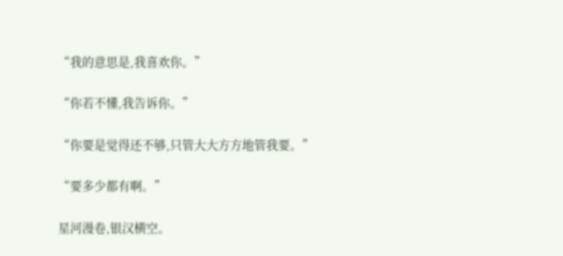“我的意思是,我喜欢你。”

“你若不懂,我告诉你。”

“你要是觉得还不够,只管大大方方地管我要。”

“要多少都有啊。”

星河漫卷,银汉横空。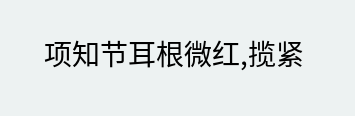项知节耳根微红,揽紧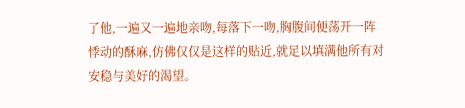了他,一遍又一遍地亲吻,每落下一吻,胸腹间便荡开一阵悸动的酥麻,仿佛仅仅是这样的贴近,就足以填满他所有对安稳与美好的渴望。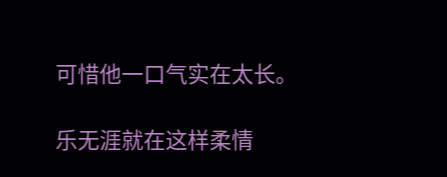可惜他一口气实在太长。

乐无涯就在这样柔情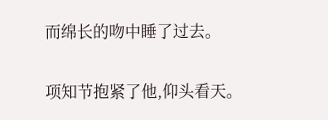而绵长的吻中睡了过去。

项知节抱紧了他,仰头看天。